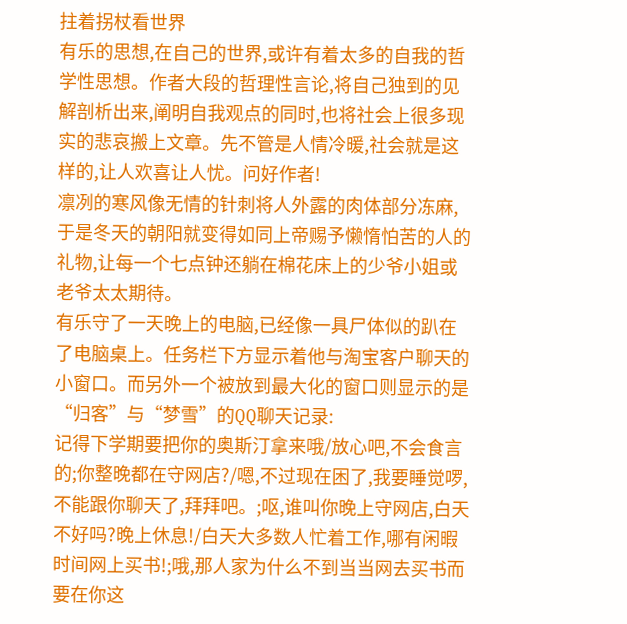拄着拐杖看世界
有乐的思想,在自己的世界,或许有着太多的自我的哲学性思想。作者大段的哲理性言论,将自己独到的见解剖析出来,阐明自我观点的同时,也将社会上很多现实的悲哀搬上文章。先不管是人情冷暖,社会就是这样的,让人欢喜让人忧。问好作者!
凛冽的寒风像无情的针刺将人外露的肉体部分冻麻,于是冬天的朝阳就变得如同上帝赐予懒惰怕苦的人的礼物,让每一个七点钟还躺在棉花床上的少爷小姐或老爷太太期待。
有乐守了一天晚上的电脑,已经像一具尸体似的趴在了电脑桌上。任务栏下方显示着他与淘宝客户聊天的小窗口。而另外一个被放到最大化的窗口则显示的是“归客”与“梦雪”的QQ聊天记录:
记得下学期要把你的奥斯汀拿来哦/放心吧,不会食言的;你整晚都在守网店?/嗯,不过现在困了,我要睡觉啰,不能跟你聊天了,拜拜吧。;呕,谁叫你晚上守网店,白天不好吗?晚上休息!/白天大多数人忙着工作,哪有闲暇时间网上买书!;哦,那人家为什么不到当当网去买书而要在你这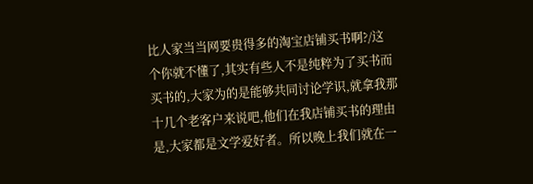比人家当当网要贵得多的淘宝店铺买书啊?/这个你就不懂了,其实有些人不是纯粹为了买书而买书的,大家为的是能够共同讨论学识,就拿我那十几个老客户来说吧,他们在我店铺买书的理由是,大家都是文学爱好者。所以晚上我们就在一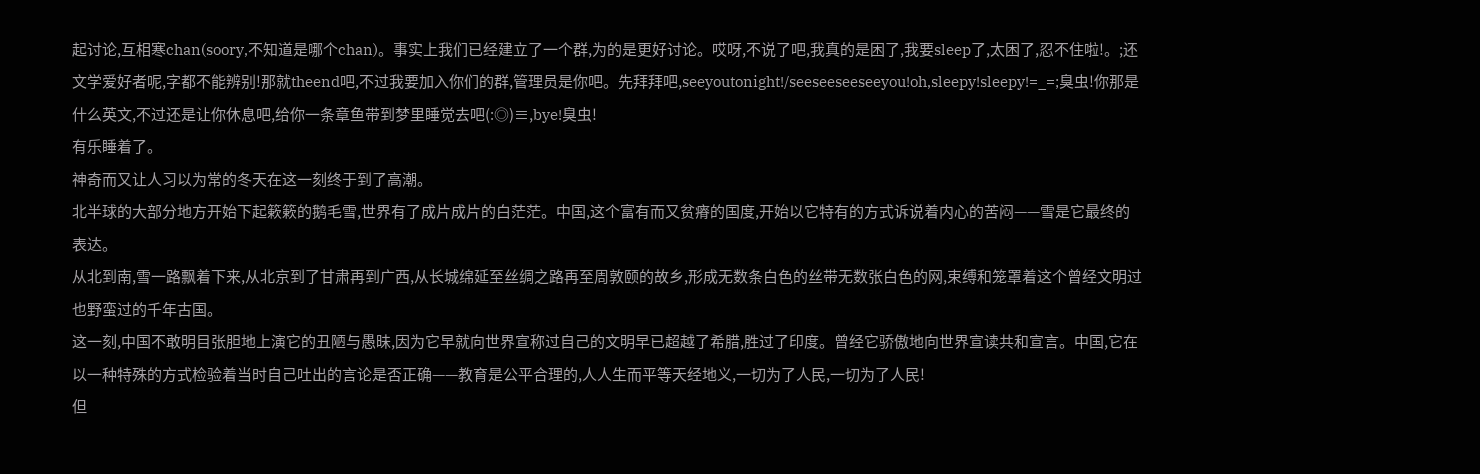起讨论,互相寒chan(soory,不知道是哪个chan)。事实上我们已经建立了一个群,为的是更好讨论。哎呀,不说了吧,我真的是困了,我要sleep了,太困了,忍不住啦!。;还文学爱好者呢,字都不能辨别!那就theend吧,不过我要加入你们的群,管理员是你吧。先拜拜吧,seeyoutonight!/seeseeseeseeyou!oh,sleepy!sleepy!=_=;臭虫!你那是什么英文,不过还是让你休息吧,给你一条章鱼带到梦里睡觉去吧(:◎)≡,bye!臭虫!
有乐睡着了。
神奇而又让人习以为常的冬天在这一刻终于到了高潮。
北半球的大部分地方开始下起簌簌的鹅毛雪,世界有了成片成片的白茫茫。中国,这个富有而又贫瘠的国度,开始以它特有的方式诉说着内心的苦闷——雪是它最终的表达。
从北到南,雪一路飘着下来,从北京到了甘肃再到广西,从长城绵延至丝绸之路再至周敦颐的故乡,形成无数条白色的丝带无数张白色的网,束缚和笼罩着这个曾经文明过也野蛮过的千年古国。
这一刻,中国不敢明目张胆地上演它的丑陋与愚昧,因为它早就向世界宣称过自己的文明早已超越了希腊,胜过了印度。曾经它骄傲地向世界宣读共和宣言。中国,它在以一种特殊的方式检验着当时自己吐出的言论是否正确——教育是公平合理的,人人生而平等天经地义,一切为了人民,一切为了人民!
但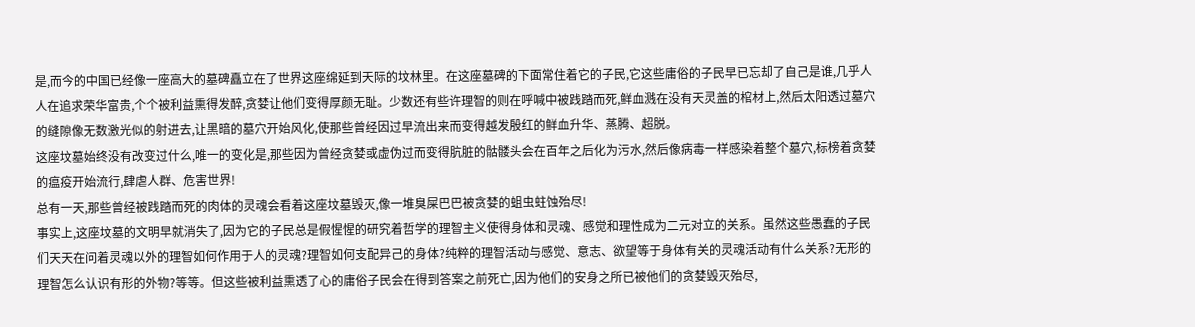是,而今的中国已经像一座高大的墓碑矗立在了世界这座绵延到天际的坟林里。在这座墓碑的下面常住着它的子民,它这些庸俗的子民早已忘却了自己是谁,几乎人人在追求荣华富贵,个个被利益熏得发醉,贪婪让他们变得厚颜无耻。少数还有些许理智的则在呼喊中被践踏而死,鲜血溅在没有天灵盖的棺材上,然后太阳透过墓穴的缝隙像无数激光似的射进去,让黑暗的墓穴开始风化,使那些曾经因过早流出来而变得越发殷红的鲜血升华、蒸腾、超脱。
这座坟墓始终没有改变过什么,唯一的变化是,那些因为曾经贪婪或虚伪过而变得肮脏的骷髅头会在百年之后化为污水,然后像病毒一样感染着整个墓穴,标榜着贪婪的瘟疫开始流行,肆虐人群、危害世界!
总有一天,那些曾经被践踏而死的肉体的灵魂会看着这座坟墓毁灭,像一堆臭屎巴巴被贪婪的蛆虫蛀蚀殆尽!
事实上,这座坟墓的文明早就消失了,因为它的子民总是假惺惺的研究着哲学的理智主义使得身体和灵魂、感觉和理性成为二元对立的关系。虽然这些愚蠢的子民们天天在问着灵魂以外的理智如何作用于人的灵魂?理智如何支配异己的身体?纯粹的理智活动与感觉、意志、欲望等于身体有关的灵魂活动有什么关系?无形的理智怎么认识有形的外物?等等。但这些被利益熏透了心的庸俗子民会在得到答案之前死亡,因为他们的安身之所已被他们的贪婪毁灭殆尽,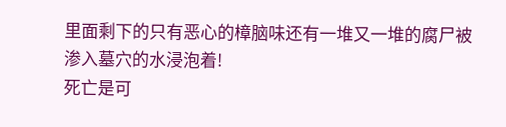里面剩下的只有恶心的樟脑味还有一堆又一堆的腐尸被渗入墓穴的水浸泡着!
死亡是可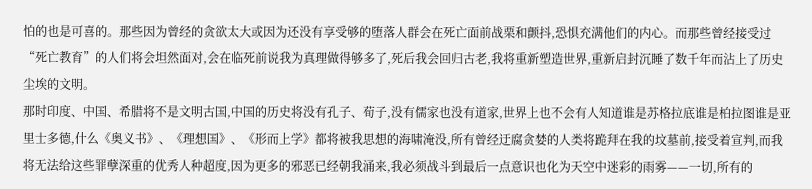怕的也是可喜的。那些因为曾经的贪欲太大或因为还没有享受够的堕落人群会在死亡面前战栗和颤抖,恐惧充满他们的内心。而那些曾经接受过“死亡教育”的人们将会坦然面对,会在临死前说我为真理做得够多了,死后我会回归古老,我将重新塑造世界,重新启封沉睡了数千年而沾上了历史尘埃的文明。
那时印度、中国、希腊将不是文明古国,中国的历史将没有孔子、荀子,没有儒家也没有道家,世界上也不会有人知道谁是苏格拉底谁是柏拉图谁是亚里士多德,什么《奥义书》、《理想国》、《形而上学》都将被我思想的海啸淹没,所有曾经迂腐贪婪的人类将跪拜在我的坟墓前,接受着宣判,而我将无法给这些罪孽深重的优秀人种超度,因为更多的邪恶已经朝我涌来,我必须战斗到最后一点意识也化为天空中迷彩的雨雾——一切,所有的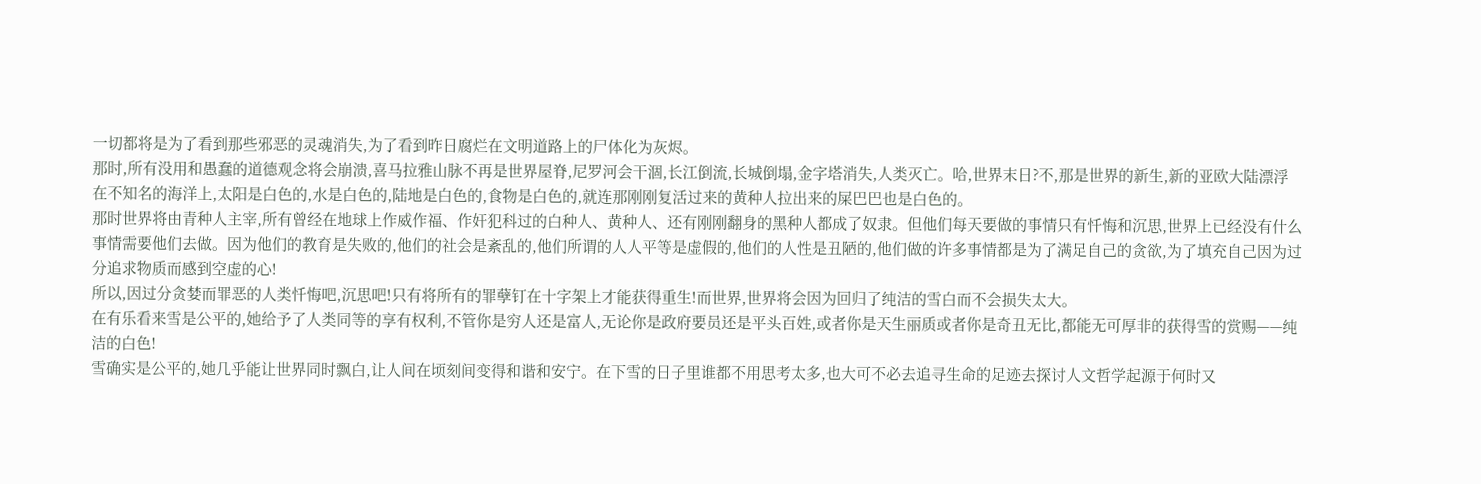一切都将是为了看到那些邪恶的灵魂消失,为了看到昨日腐烂在文明道路上的尸体化为灰烬。
那时,所有没用和愚蠢的道德观念将会崩溃,喜马拉雅山脉不再是世界屋脊,尼罗河会干涸,长江倒流,长城倒塌,金字塔消失,人类灭亡。哈,世界末日?不,那是世界的新生,新的亚欧大陆漂浮在不知名的海洋上,太阳是白色的,水是白色的,陆地是白色的,食物是白色的,就连那刚刚复活过来的黄种人拉出来的屎巴巴也是白色的。
那时世界将由青种人主宰,所有曾经在地球上作威作福、作奸犯科过的白种人、黄种人、还有刚刚翻身的黑种人都成了奴隶。但他们每天要做的事情只有忏悔和沉思,世界上已经没有什么事情需要他们去做。因为他们的教育是失败的,他们的社会是紊乱的,他们所谓的人人平等是虚假的,他们的人性是丑陋的,他们做的许多事情都是为了满足自己的贪欲,为了填充自己因为过分追求物质而感到空虚的心!
所以,因过分贪婪而罪恶的人类忏悔吧,沉思吧!只有将所有的罪孽钉在十字架上才能获得重生!而世界,世界将会因为回归了纯洁的雪白而不会损失太大。
在有乐看来雪是公平的,她给予了人类同等的享有权利,不管你是穷人还是富人,无论你是政府要员还是平头百姓,或者你是天生丽质或者你是奇丑无比,都能无可厚非的获得雪的赏赐——纯洁的白色!
雪确实是公平的,她几乎能让世界同时飘白,让人间在顷刻间变得和谐和安宁。在下雪的日子里谁都不用思考太多,也大可不必去追寻生命的足迹去探讨人文哲学起源于何时又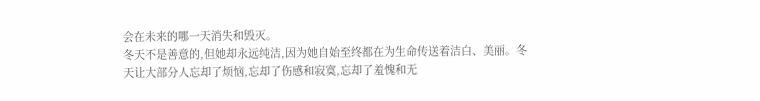会在未来的哪一天消失和毁灭。
冬天不是善意的,但她却永远纯洁,因为她自始至终都在为生命传送着洁白、美丽。冬天让大部分人忘却了烦恼,忘却了伤感和寂寞,忘却了羞愧和无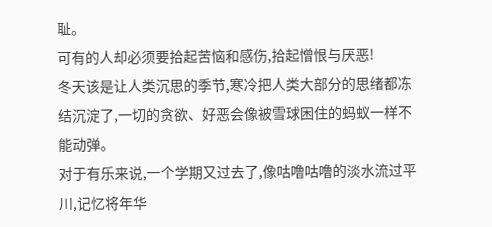耻。
可有的人却必须要拾起苦恼和感伤,拾起憎恨与厌恶!
冬天该是让人类沉思的季节,寒冷把人类大部分的思绪都冻结沉淀了,一切的贪欲、好恶会像被雪球困住的蚂蚁一样不能动弹。
对于有乐来说,一个学期又过去了,像咕噜咕噜的淡水流过平川,记忆将年华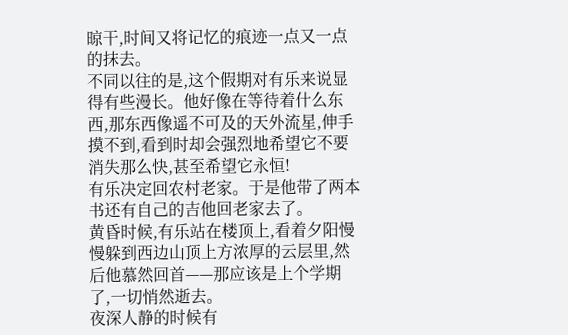晾干,时间又将记忆的痕迹一点又一点的抹去。
不同以往的是,这个假期对有乐来说显得有些漫长。他好像在等待着什么东西,那东西像遥不可及的天外流星,伸手摸不到,看到时却会强烈地希望它不要消失那么快,甚至希望它永恒!
有乐决定回农村老家。于是他带了两本书还有自己的吉他回老家去了。
黄昏时候,有乐站在楼顶上,看着夕阳慢慢躲到西边山顶上方浓厚的云层里,然后他慕然回首——那应该是上个学期了,一切悄然逝去。
夜深人静的时候有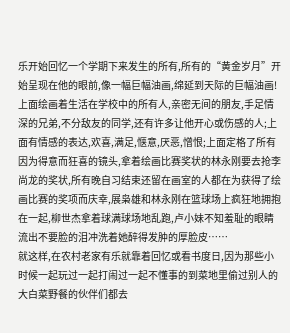乐开始回忆一个学期下来发生的所有,所有的“黄金岁月”开始呈现在他的眼前,像一幅巨幅油画,绵延到天际的巨幅油画!上面绘画着生活在学校中的所有人,亲密无间的朋友,手足情深的兄弟,不分敌友的同学,还有许多让他开心或伤感的人;上面有情感的表达,欢喜,满足,惬意,厌恶,憎恨;上面定格了所有因为得意而狂喜的镜头,拿着绘画比赛奖状的林永刚要去抢李尚龙的奖状,所有晚自习结束还留在画室的人都在为获得了绘画比赛的奖项而庆幸,展枭雄和林永刚在篮球场上疯狂地拥抱在一起,柳世杰拿着球满球场地乱跑,卢小妹不知羞耻的眼睛流出不要脸的泪冲洗着她醉得发肿的厚脸皮……
就这样,在农村老家有乐就靠着回忆或看书度日,因为那些小时候一起玩过一起打闹过一起不懂事的到菜地里偷过别人的大白菜野餐的伙伴们都去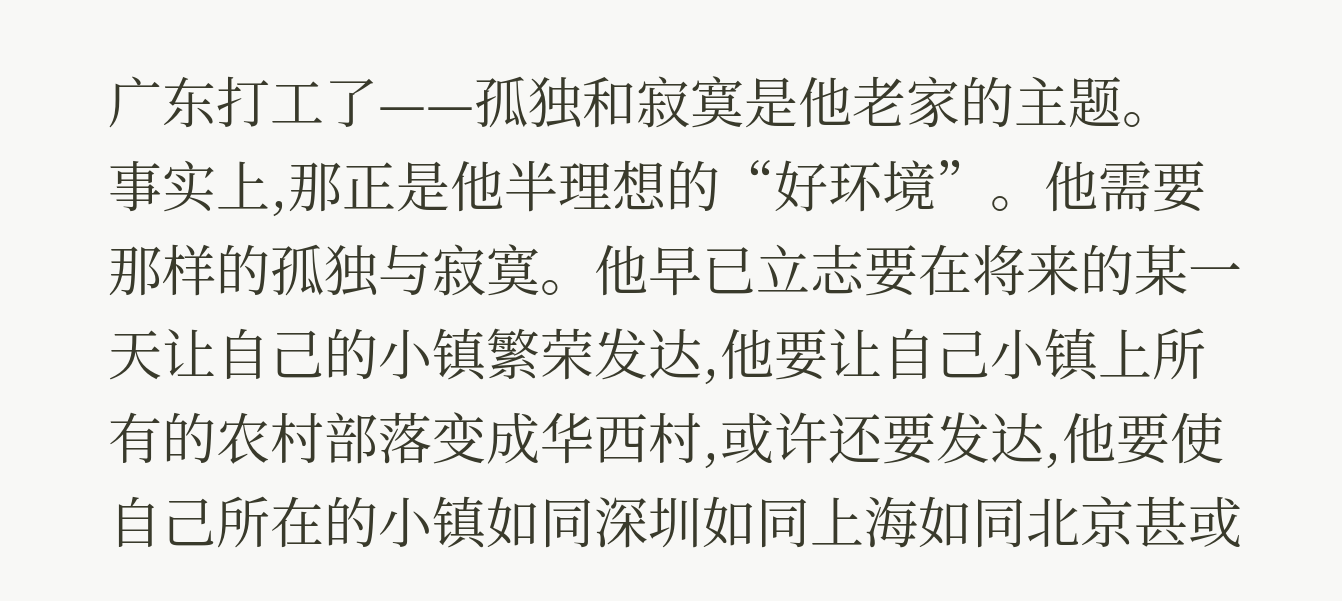广东打工了——孤独和寂寞是他老家的主题。
事实上,那正是他半理想的“好环境”。他需要那样的孤独与寂寞。他早已立志要在将来的某一天让自己的小镇繁荣发达,他要让自己小镇上所有的农村部落变成华西村,或许还要发达,他要使自己所在的小镇如同深圳如同上海如同北京甚或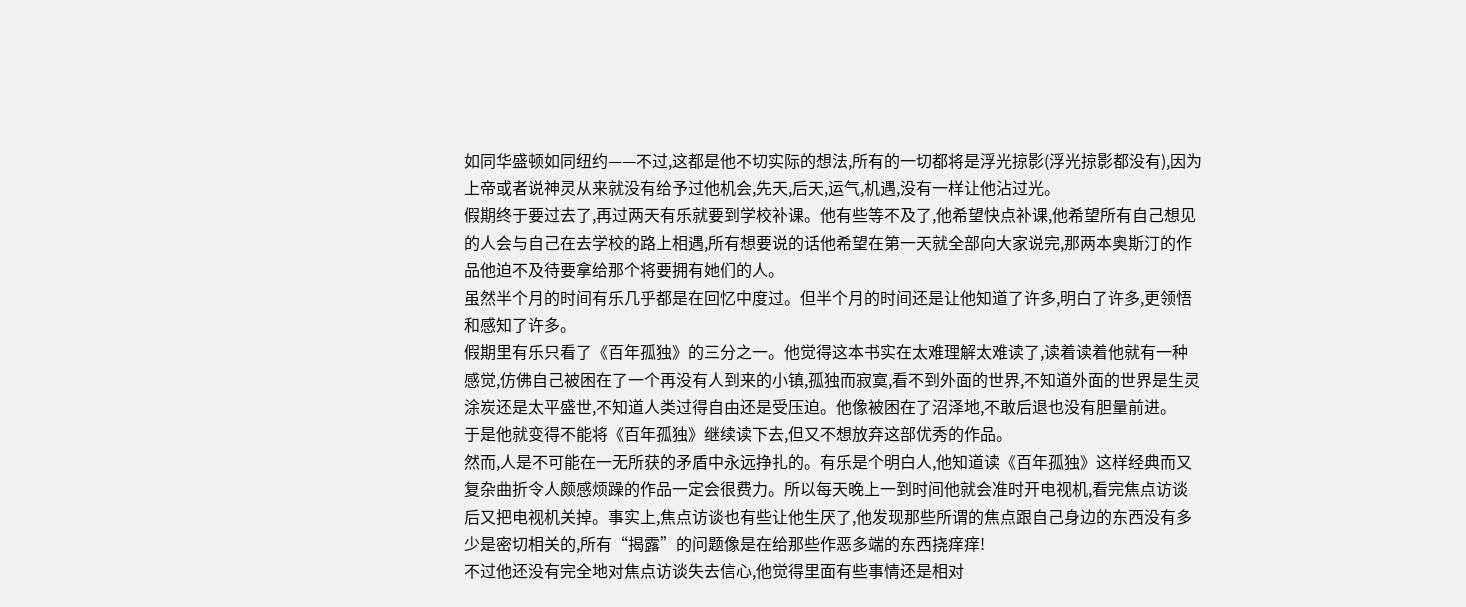如同华盛顿如同纽约——不过,这都是他不切实际的想法,所有的一切都将是浮光掠影(浮光掠影都没有),因为上帝或者说神灵从来就没有给予过他机会,先天,后天,运气,机遇,没有一样让他沾过光。
假期终于要过去了,再过两天有乐就要到学校补课。他有些等不及了,他希望快点补课,他希望所有自己想见的人会与自己在去学校的路上相遇,所有想要说的话他希望在第一天就全部向大家说完,那两本奥斯汀的作品他迫不及待要拿给那个将要拥有她们的人。
虽然半个月的时间有乐几乎都是在回忆中度过。但半个月的时间还是让他知道了许多,明白了许多,更领悟和感知了许多。
假期里有乐只看了《百年孤独》的三分之一。他觉得这本书实在太难理解太难读了,读着读着他就有一种感觉,仿佛自己被困在了一个再没有人到来的小镇,孤独而寂寞,看不到外面的世界,不知道外面的世界是生灵涂炭还是太平盛世,不知道人类过得自由还是受压迫。他像被困在了沼泽地,不敢后退也没有胆量前进。
于是他就变得不能将《百年孤独》继续读下去,但又不想放弃这部优秀的作品。
然而,人是不可能在一无所获的矛盾中永远挣扎的。有乐是个明白人,他知道读《百年孤独》这样经典而又复杂曲折令人颇感烦躁的作品一定会很费力。所以每天晚上一到时间他就会准时开电视机,看完焦点访谈后又把电视机关掉。事实上,焦点访谈也有些让他生厌了,他发现那些所谓的焦点跟自己身边的东西没有多少是密切相关的,所有“揭露”的问题像是在给那些作恶多端的东西挠痒痒!
不过他还没有完全地对焦点访谈失去信心,他觉得里面有些事情还是相对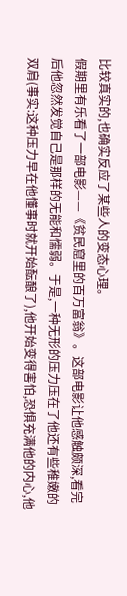比较真实的,也确实反应了某些人的变态心理。
假期里有乐看了一部电影——《贫民窟里的百万富翁》。这部电影让他感触颇深,看完后他忽然发觉自己是那样的无能和懦弱。于是,一种无形的压力压在了他还有些稚嫩的双肩(事实:这种压力早在他懂事时就开始酝酿了),他开始变得害怕,恐惧充满他的内心,他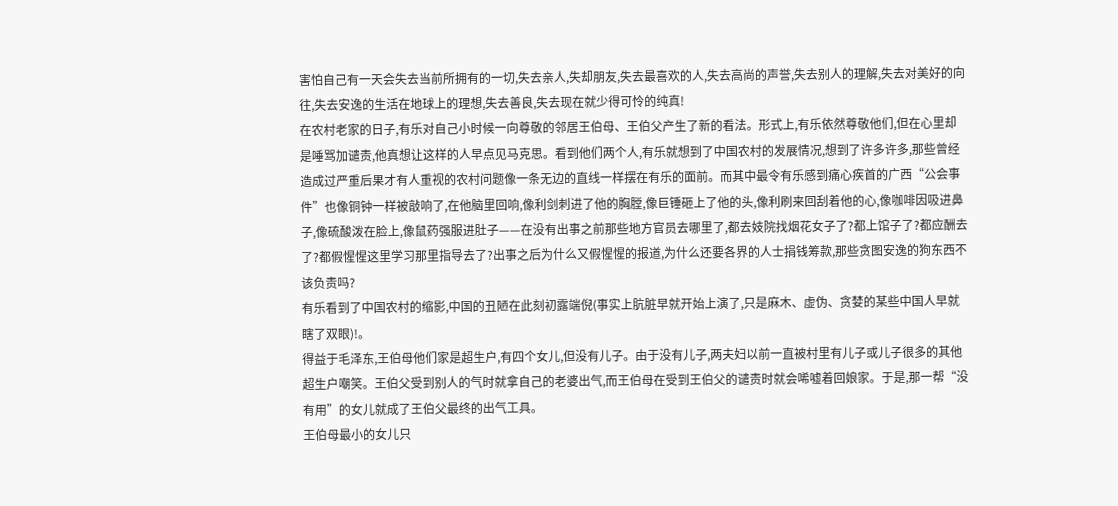害怕自己有一天会失去当前所拥有的一切,失去亲人,失却朋友,失去最喜欢的人,失去高尚的声誉,失去别人的理解,失去对美好的向往,失去安逸的生活在地球上的理想,失去善良,失去现在就少得可怜的纯真!
在农村老家的日子,有乐对自己小时候一向尊敬的邻居王伯母、王伯父产生了新的看法。形式上,有乐依然尊敬他们,但在心里却是唾骂加谴责,他真想让这样的人早点见马克思。看到他们两个人,有乐就想到了中国农村的发展情况,想到了许多许多,那些曾经造成过严重后果才有人重视的农村问题像一条无边的直线一样摆在有乐的面前。而其中最令有乐感到痛心疾首的广西“公会事件”也像铜钟一样被敲响了,在他脑里回响,像利剑刺进了他的胸膛,像巨锤砸上了他的头,像利刷来回刮着他的心,像咖啡因吸进鼻子,像硫酸泼在脸上,像鼠药强服进肚子——在没有出事之前那些地方官员去哪里了,都去妓院找烟花女子了?都上馆子了?都应酬去了?都假惺惺这里学习那里指导去了?出事之后为什么又假惺惺的报道,为什么还要各界的人士捐钱筹款,那些贪图安逸的狗东西不该负责吗?
有乐看到了中国农村的缩影,中国的丑陋在此刻初露端倪(事实上肮脏早就开始上演了,只是麻木、虚伪、贪婪的某些中国人早就瞎了双眼)!。
得益于毛泽东,王伯母他们家是超生户,有四个女儿,但没有儿子。由于没有儿子,两夫妇以前一直被村里有儿子或儿子很多的其他超生户嘲笑。王伯父受到别人的气时就拿自己的老婆出气,而王伯母在受到王伯父的谴责时就会唏嘘着回娘家。于是,那一帮“没有用”的女儿就成了王伯父最终的出气工具。
王伯母最小的女儿只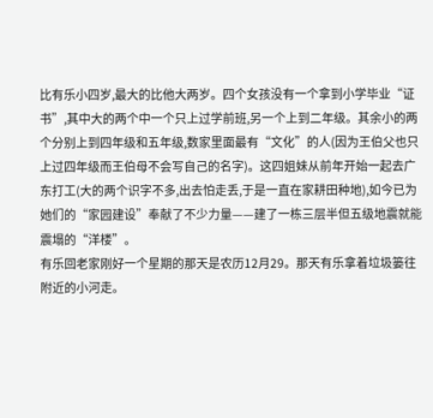比有乐小四岁,最大的比他大两岁。四个女孩没有一个拿到小学毕业“证书”,其中大的两个中一个只上过学前班,另一个上到二年级。其余小的两个分别上到四年级和五年级,数家里面最有“文化”的人(因为王伯父也只上过四年级而王伯母不会写自己的名字)。这四姐妹从前年开始一起去广东打工(大的两个识字不多,出去怕走丢,于是一直在家耕田种地),如今已为她们的“家园建设”奉献了不少力量——建了一栋三层半但五级地震就能震塌的“洋楼”。
有乐回老家刚好一个星期的那天是农历12月29。那天有乐拿着垃圾篓往附近的小河走。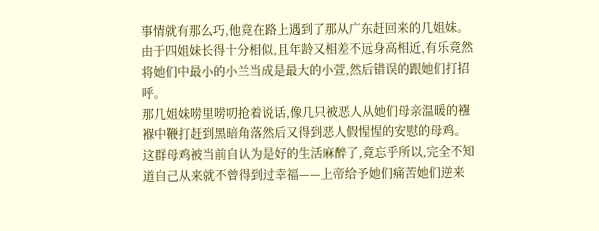事情就有那么巧,他竟在路上遇到了那从广东赶回来的几姐妹。
由于四姐妹长得十分相似,且年龄又相差不远身高相近,有乐竟然将她们中最小的小兰当成是最大的小萱,然后错误的跟她们打招呼。
那几姐妹唠里唠叨抢着说话,像几只被恶人从她们母亲温暖的襁褓中鞭打赶到黑暗角落然后又得到恶人假惺惺的安慰的母鸡。这群母鸡被当前自认为是好的生活麻醉了,竟忘乎所以,完全不知道自己从来就不曾得到过幸福——上帝给予她们痛苦她们逆来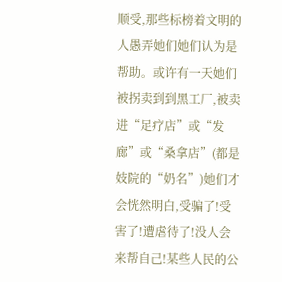顺受,那些标榜着文明的人愚弄她们她们认为是帮助。或许有一天她们被拐卖到到黑工厂,被卖进“足疗店”或“发廊”或“桑拿店”(都是妓院的“奶名”)她们才会恍然明白,受骗了!受害了!遭虐待了!没人会来帮自己!某些人民的公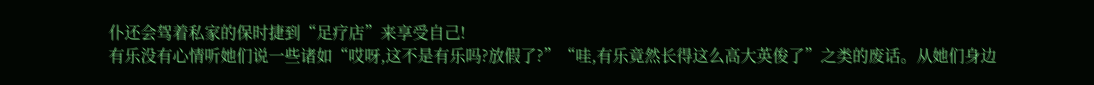仆还会驾着私家的保时捷到“足疗店”来享受自己!
有乐没有心情听她们说一些诸如“哎呀,这不是有乐吗?放假了?”“哇,有乐竟然长得这么高大英俊了”之类的废话。从她们身边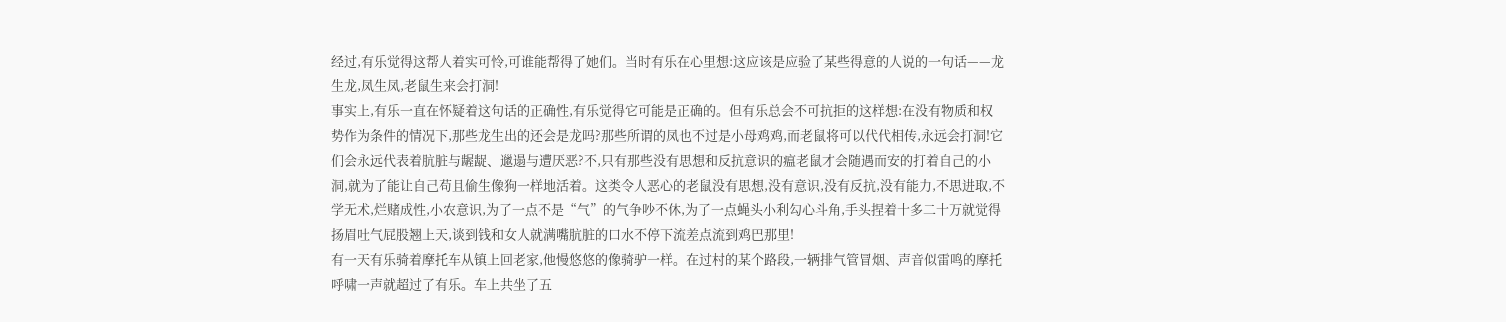经过,有乐觉得这帮人着实可怜,可谁能帮得了她们。当时有乐在心里想:这应该是应验了某些得意的人说的一句话——龙生龙,凤生凤,老鼠生来会打洞!
事实上,有乐一直在怀疑着这句话的正确性,有乐觉得它可能是正确的。但有乐总会不可抗拒的这样想:在没有物质和权势作为条件的情况下,那些龙生出的还会是龙吗?那些所谓的凤也不过是小母鸡鸡,而老鼠将可以代代相传,永远会打洞!它们会永远代表着肮脏与龌龊、邋遢与遭厌恶?不,只有那些没有思想和反抗意识的瘟老鼠才会随遇而安的打着自己的小洞,就为了能让自己苟且偷生像狗一样地活着。这类令人恶心的老鼠没有思想,没有意识,没有反抗,没有能力,不思进取,不学无术,烂赌成性,小农意识,为了一点不是“气”的气争吵不休,为了一点蝇头小利勾心斗角,手头捏着十多二十万就觉得扬眉吐气屁股翘上天,谈到钱和女人就满嘴肮脏的口水不停下流差点流到鸡巴那里!
有一天有乐骑着摩托车从镇上回老家,他慢悠悠的像骑驴一样。在过村的某个路段,一辆排气管冒烟、声音似雷鸣的摩托呼啸一声就超过了有乐。车上共坐了五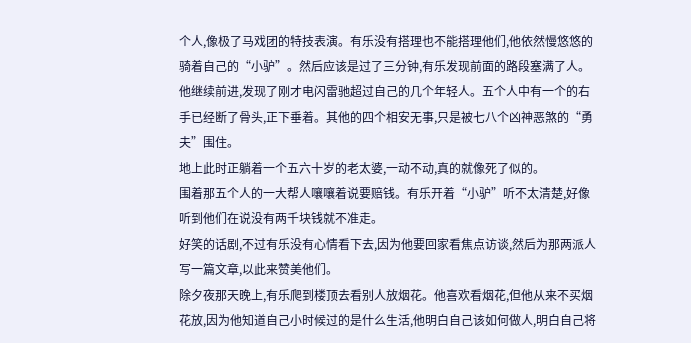个人,像极了马戏团的特技表演。有乐没有搭理也不能搭理他们,他依然慢悠悠的骑着自己的“小驴”。然后应该是过了三分钟,有乐发现前面的路段塞满了人。他继续前进,发现了刚才电闪雷驰超过自己的几个年轻人。五个人中有一个的右手已经断了骨头,正下垂着。其他的四个相安无事,只是被七八个凶神恶煞的“勇夫”围住。
地上此时正躺着一个五六十岁的老太婆,一动不动,真的就像死了似的。
围着那五个人的一大帮人嚷嚷着说要赔钱。有乐开着“小驴”听不太清楚,好像听到他们在说没有两千块钱就不准走。
好笑的话剧,不过有乐没有心情看下去,因为他要回家看焦点访谈,然后为那两派人写一篇文章,以此来赞美他们。
除夕夜那天晚上,有乐爬到楼顶去看别人放烟花。他喜欢看烟花,但他从来不买烟花放,因为他知道自己小时候过的是什么生活,他明白自己该如何做人,明白自己将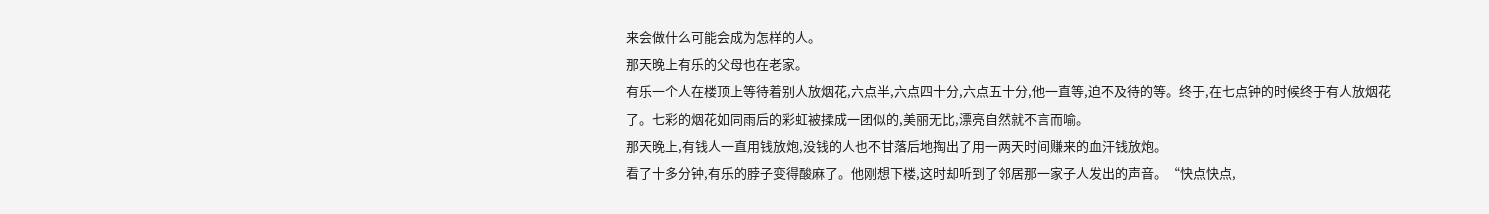来会做什么可能会成为怎样的人。
那天晚上有乐的父母也在老家。
有乐一个人在楼顶上等待着别人放烟花,六点半,六点四十分,六点五十分,他一直等,迫不及待的等。终于,在七点钟的时候终于有人放烟花了。七彩的烟花如同雨后的彩虹被揉成一团似的,美丽无比,漂亮自然就不言而喻。
那天晚上,有钱人一直用钱放炮,没钱的人也不甘落后地掏出了用一两天时间赚来的血汗钱放炮。
看了十多分钟,有乐的脖子变得酸麻了。他刚想下楼,这时却听到了邻居那一家子人发出的声音。“快点快点,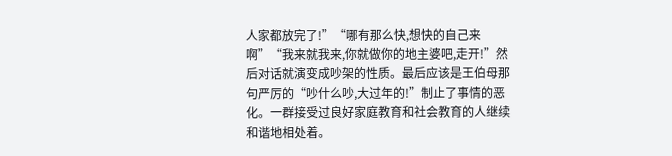人家都放完了!”“哪有那么快,想快的自己来啊”“我来就我来,你就做你的地主婆吧,走开!”然后对话就演变成吵架的性质。最后应该是王伯母那句严厉的“吵什么吵,大过年的!”制止了事情的恶化。一群接受过良好家庭教育和社会教育的人继续和谐地相处着。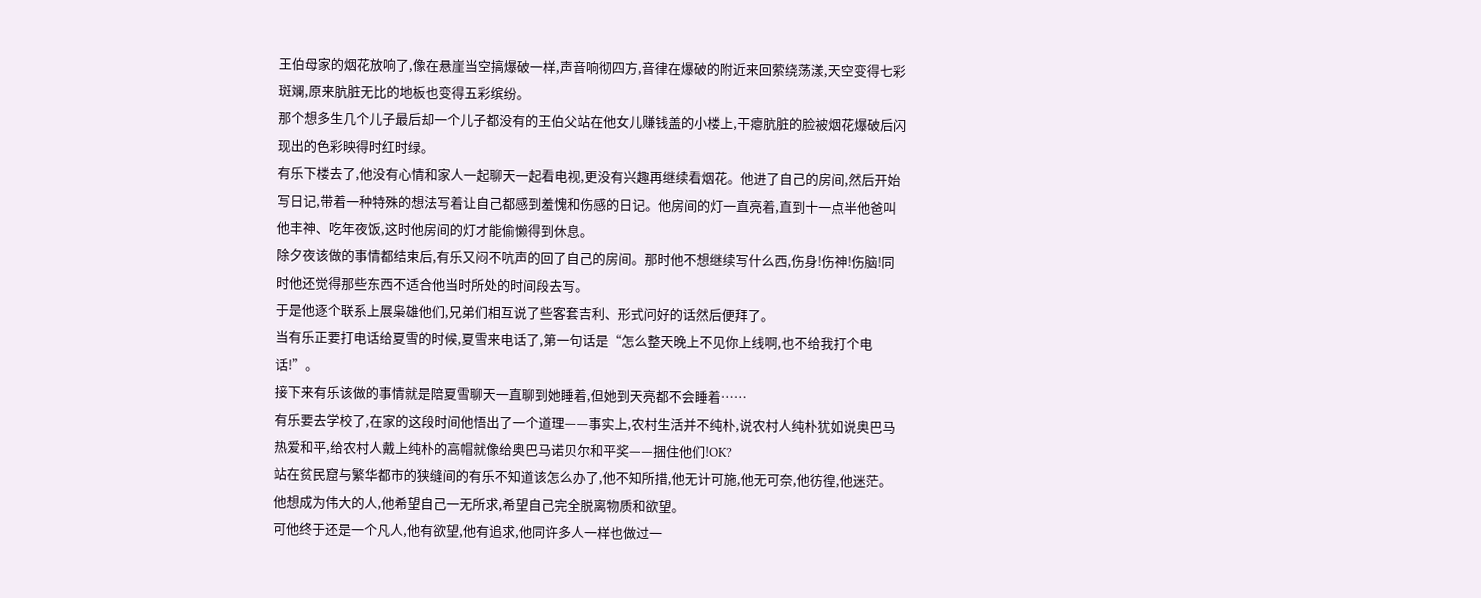王伯母家的烟花放响了,像在悬崖当空搞爆破一样,声音响彻四方,音律在爆破的附近来回萦绕荡漾,天空变得七彩斑斓,原来肮脏无比的地板也变得五彩缤纷。
那个想多生几个儿子最后却一个儿子都没有的王伯父站在他女儿赚钱盖的小楼上,干瘪肮脏的脸被烟花爆破后闪现出的色彩映得时红时绿。
有乐下楼去了,他没有心情和家人一起聊天一起看电视,更没有兴趣再继续看烟花。他进了自己的房间,然后开始写日记,带着一种特殊的想法写着让自己都感到羞愧和伤感的日记。他房间的灯一直亮着,直到十一点半他爸叫他丰神、吃年夜饭,这时他房间的灯才能偷懒得到休息。
除夕夜该做的事情都结束后,有乐又闷不吭声的回了自己的房间。那时他不想继续写什么西,伤身!伤神!伤脑!同时他还觉得那些东西不适合他当时所处的时间段去写。
于是他逐个联系上展枭雄他们,兄弟们相互说了些客套吉利、形式问好的话然后便拜了。
当有乐正要打电话给夏雪的时候,夏雪来电话了,第一句话是“怎么整天晚上不见你上线啊,也不给我打个电话!”。
接下来有乐该做的事情就是陪夏雪聊天一直聊到她睡着,但她到天亮都不会睡着……
有乐要去学校了,在家的这段时间他悟出了一个道理——事实上,农村生活并不纯朴,说农村人纯朴犹如说奥巴马热爱和平,给农村人戴上纯朴的高帽就像给奥巴马诺贝尔和平奖——捆住他们!OK?
站在贫民窟与繁华都市的狭缝间的有乐不知道该怎么办了,他不知所措,他无计可施,他无可奈,他彷徨,他迷茫。他想成为伟大的人,他希望自己一无所求,希望自己完全脱离物质和欲望。
可他终于还是一个凡人,他有欲望,他有追求,他同许多人一样也做过一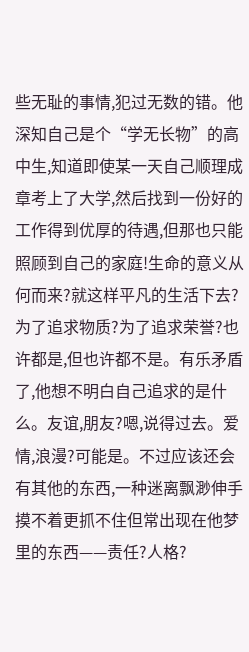些无耻的事情,犯过无数的错。他深知自己是个“学无长物”的高中生,知道即使某一天自己顺理成章考上了大学,然后找到一份好的工作得到优厚的待遇,但那也只能照顾到自己的家庭!生命的意义从何而来?就这样平凡的生活下去?为了追求物质?为了追求荣誉?也许都是,但也许都不是。有乐矛盾了,他想不明白自己追求的是什么。友谊,朋友?嗯,说得过去。爱情,浪漫?可能是。不过应该还会有其他的东西,一种迷离飘渺伸手摸不着更抓不住但常出现在他梦里的东西——责任?人格?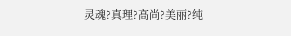灵魂?真理?高尚?美丽?纯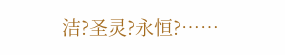洁?圣灵?永恒?……